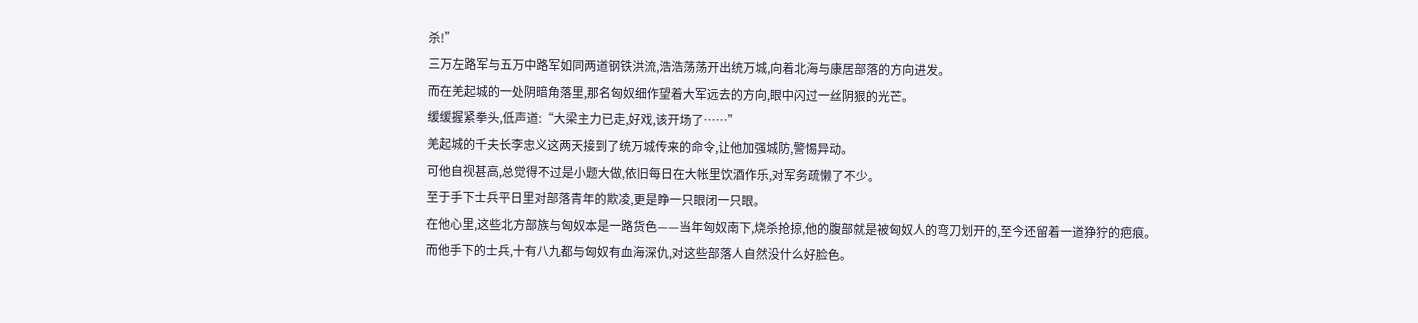杀!”
三万左路军与五万中路军如同两道钢铁洪流,浩浩荡荡开出统万城,向着北海与康居部落的方向进发。
而在羌起城的一处阴暗角落里,那名匈奴细作望着大军远去的方向,眼中闪过一丝阴狠的光芒。
缓缓握紧拳头,低声道:“大梁主力已走,好戏,该开场了……”
羌起城的千夫长李忠义这两天接到了统万城传来的命令,让他加强城防,警惕异动。
可他自视甚高,总觉得不过是小题大做,依旧每日在大帐里饮酒作乐,对军务疏懒了不少。
至于手下士兵平日里对部落青年的欺凌,更是睁一只眼闭一只眼。
在他心里,这些北方部族与匈奴本是一路货色——当年匈奴南下,烧杀抢掠,他的腹部就是被匈奴人的弯刀划开的,至今还留着一道狰狞的疤痕。
而他手下的士兵,十有八九都与匈奴有血海深仇,对这些部落人自然没什么好脸色。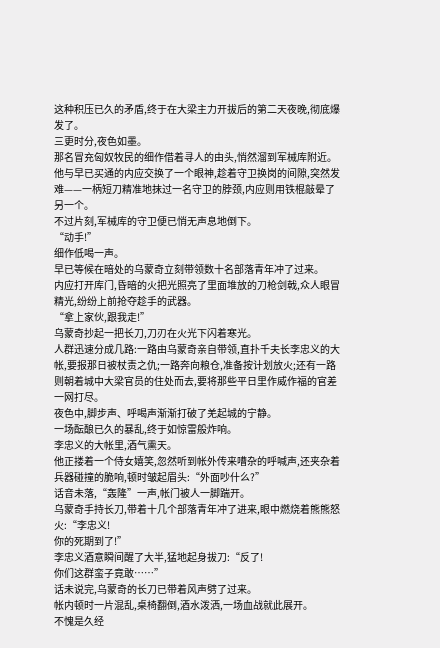这种积压已久的矛盾,终于在大梁主力开拔后的第二天夜晚,彻底爆发了。
三更时分,夜色如墨。
那名冒充匈奴牧民的细作借着寻人的由头,悄然溜到军械库附近。
他与早已买通的内应交换了一个眼神,趁着守卫换岗的间隙,突然发难——一柄短刀精准地抹过一名守卫的脖颈,内应则用铁棍敲晕了另一个。
不过片刻,军械库的守卫便已悄无声息地倒下。
“动手!”
细作低喝一声。
早已等候在暗处的乌蒙奇立刻带领数十名部落青年冲了过来。
内应打开库门,昏暗的火把光照亮了里面堆放的刀枪剑戟,众人眼冒精光,纷纷上前抢夺趁手的武器。
“拿上家伙,跟我走!”
乌蒙奇抄起一把长刀,刀刃在火光下闪着寒光。
人群迅速分成几路:一路由乌蒙奇亲自带领,直扑千夫长李忠义的大帐,要报那日被杖责之仇;一路奔向粮仓,准备按计划放火;还有一路则朝着城中大梁官员的住处而去,要将那些平日里作威作福的官差一网打尽。
夜色中,脚步声、呼喝声渐渐打破了羌起城的宁静。
一场酝酿已久的暴乱,终于如惊雷般炸响。
李忠义的大帐里,酒气熏天。
他正搂着一个侍女嬉笑,忽然听到帐外传来嘈杂的呼喊声,还夹杂着兵器碰撞的脆响,顿时皱起眉头:“外面吵什么?”
话音未落,“轰隆”一声,帐门被人一脚踹开。
乌蒙奇手持长刀,带着十几个部落青年冲了进来,眼中燃烧着熊熊怒火:“李忠义!
你的死期到了!”
李忠义酒意瞬间醒了大半,猛地起身拔刀:“反了!
你们这群蛮子竟敢……”
话未说完,乌蒙奇的长刀已带着风声劈了过来。
帐内顿时一片混乱,桌椅翻倒,酒水泼洒,一场血战就此展开。
不愧是久经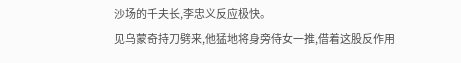沙场的千夫长,李忠义反应极快。
见乌蒙奇持刀劈来,他猛地将身旁侍女一推,借着这股反作用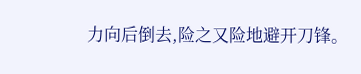力向后倒去,险之又险地避开刀锋。